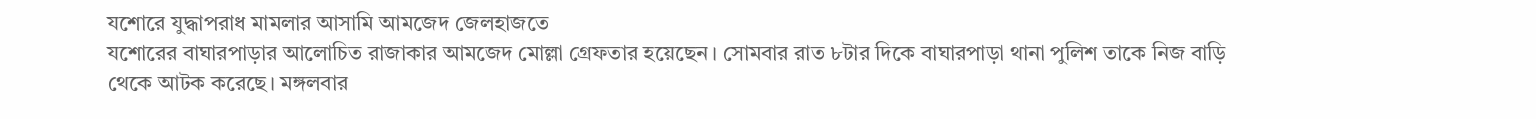যশোরে যুদ্ধাপরাধ মামলার আসামি আমজেদ জেলহাজতে
যশোরের বাঘারপাড়ার আলোচিত রাজাকার আমজেদ মোল্লা গ্রেফতার হয়েছেন। সোমবার রাত ৮টার দিকে বাঘারপাড়া থানা পুলিশ তাকে নিজ বাড়ি থেকে আটক করেছে। মঙ্গলবার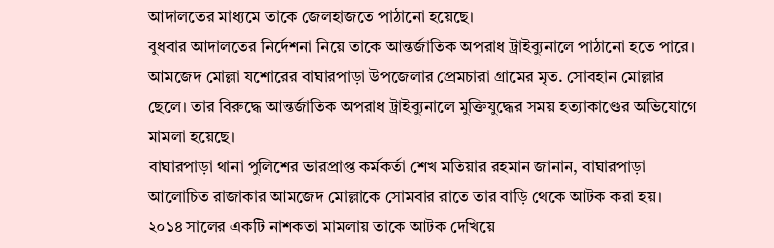আদালতের মাধ্যমে তাকে জেলহাজতে পাঠানো হয়েছে।
বুধবার আদালতের নির্দেশনা নিয়ে তাকে আন্তর্জাতিক অপরাধ ট্রাইব্যুনালে পাঠানো হতে পারে। আমজেদ মোল্লা যশোরের বাঘারপাড়া উপজেলার প্রেমচারা গ্রামের মৃত. সোবহান মোল্লার ছেলে। তার বিরুদ্ধে আন্তর্জাতিক অপরাধ ট্রাইব্যুনালে মুক্তিযুদ্ধের সময় হত্যাকাণ্ডের অভিযোগে মামলা হয়েছে।
বাঘারপাড়া থানা পুলিশের ভারপ্রাপ্ত কর্মকর্তা শেখ মতিয়ার রহমান জানান, বাঘারপাড়া আলোচিত রাজাকার আমজেদ মোল্লাকে সোমবার রাতে তার বাড়ি থেকে আটক করা হয়। ২০১৪ সালের একটি নাশকতা মামলায় তাকে আটক দেখিয়ে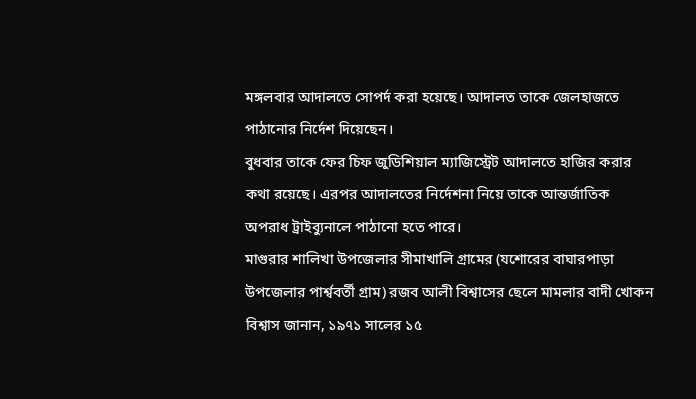মঙ্গলবার আদালতে সোপর্দ করা হয়েছে। আদালত তাকে জেলহাজতে পাঠানোর নির্দেশ দিয়েছেন।
বুধবার তাকে ফের চিফ জুডিশিয়াল ম্যাজিস্ট্রেট আদালতে হাজির করার কথা রয়েছে। এরপর আদালতের নির্দেশনা নিয়ে তাকে আন্তর্জাতিক অপরাধ ট্রাইব্যুনালে পাঠানো হতে পারে।
মাগুরার শালিখা উপজেলার সীমাখালি গ্রামের (যশোরের বাঘারপাড়া উপজেলার পার্শ্ববর্তী গ্রাম) রজব আলী বিশ্বাসের ছেলে মামলার বাদী খোকন বিশ্বাস জানান, ১৯৭১ সালের ১৫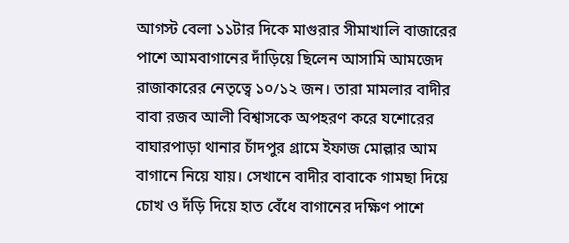আগস্ট বেলা ১১টার দিকে মাগুরার সীমাখালি বাজারের পাশে আমবাগানের দাঁড়িয়ে ছিলেন আসামি আমজেদ রাজাকারের নেতৃত্বে ১০/১২ জন। তারা মামলার বাদীর বাবা রজব আলী বিশ্বাসকে অপহরণ করে যশোরের বাঘারপাড়া থানার চাঁদপুর গ্রামে ইফাজ মোল্লার আম বাগানে নিয়ে যায়। সেখানে বাদীর বাবাকে গামছা দিয়ে চোখ ও দঁড়ি দিয়ে হাত বেঁধে বাগানের দক্ষিণ পাশে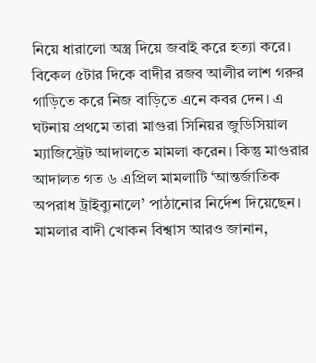নিয়ে ধারালো অস্ত্র দিয়ে জবাই করে হত্যা করে। বিকেল ৫টার দিকে বাদীর রজব আলীর লাশ গরুর গাড়িতে করে নিজ বাড়িতে এনে কবর দেন। এ ঘটনায় প্রথমে তারা মাগুরা সিনিয়র জুডিসিয়াল ম্যাজিস্ট্রেট আদালতে মামলা করেন। কিন্তু মাগুরার আদালত গত ৬ এপ্রিল মামলাটি ‘আন্তর্জাতিক অপরাধ ট্রাইব্যুনালে’ পাঠানোর নির্দেশ দিয়েছেন।
মামলার বাদী খোকন বিশ্বাস আরও জানান,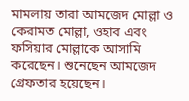মামলায় তারা আমজেদ মোল্লা ও কেরামত মোল্লা, ওহাব এবং ফসিয়ার মোল্লাকে আসামি করেছেন। শুনেছেন আমজেদ গ্রেফতার হয়েছেন।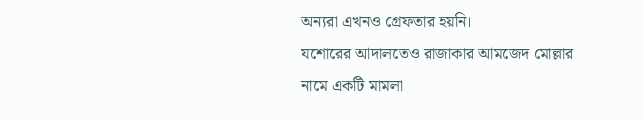অন্যরা এখনও গ্রেফতার হয়নি।
যশোরের আদালতেও রাজাকার আমজেদ মোল্লার নামে একটি মামলা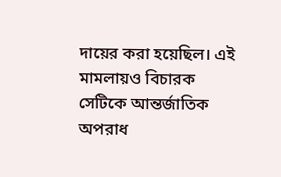দায়ের করা হয়েছিল। এই মামলায়ও বিচারক সেটিকে আন্তর্জাতিক অপরাধ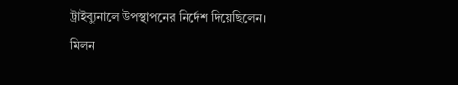ট্রাইব্যুনালে উপস্থাপনের নির্দেশ দিয়েছিলেন।
মিলন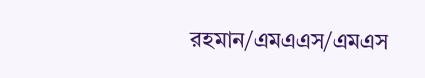রহমান/এমএএস/এমএস